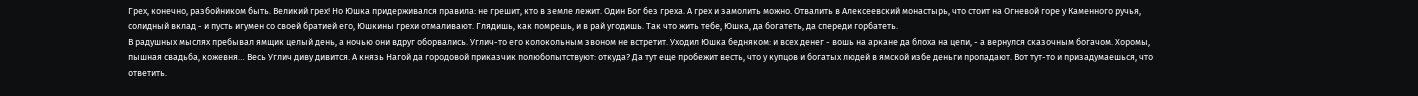Грех, конечно, разбойником быть. Великий грех! Но Юшка придерживался правила: не грешит, кто в земле лежит. Один Бог без греха. А грех и замолить можно. Отвалить в Алексеевский монастырь, что стоит на Огневой горе у Каменного ручья, солидный вклад - и пусть игумен со своей братией его, Юшкины грехи отмаливают. Глядишь, как помрешь, и в рай угодишь. Так что жить тебе, Юшка, да богатеть, да спереди горбатеть.
В радушных мыслях пребывал ямщик целый день, а ночью они вдруг оборвались. Углич-то его колокольным звоном не встретит. Уходил Юшка бедняком: и всех денег - вошь на аркане да блоха на цепи, - а вернулся сказочным богачом. Хоромы, пышная свадьба, кожевня… Весь Углич диву дивится. А князь Нагой да городовой приказчик полюбопытствуют: откуда? Да тут еще пробежит весть, что у купцов и богатых людей в ямской избе деньги пропадают. Вот тут-то и призадумаешься, что ответить.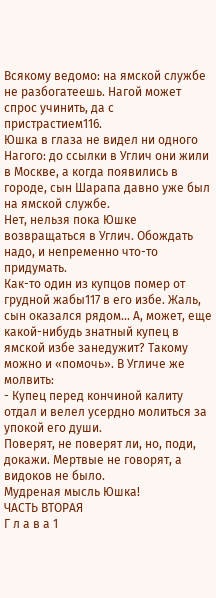Всякому ведомо: на ямской службе не разбогатеешь. Нагой может спрос учинить, да с пристрастием116.
Юшка в глаза не видел ни одного Нагого: до ссылки в Углич они жили в Москве, а когда появились в городе, сын Шарапа давно уже был на ямской службе.
Нет, нельзя пока Юшке возвращаться в Углич. Обождать надо, и непременно что-то придумать.
Как-то один из купцов помер от грудной жабы117 в его избе. Жаль, сын оказался рядом… А, может, еще какой-нибудь знатный купец в ямской избе занедужит? Такому можно и «помочь». В Угличе же молвить:
- Купец перед кончиной калиту отдал и велел усердно молиться за упокой его души.
Поверят, не поверят ли, но, поди, докажи. Мертвые не говорят, а видоков не было.
Мудреная мысль Юшка!
ЧАСТЬ ВТОРАЯ
Г л а в а 1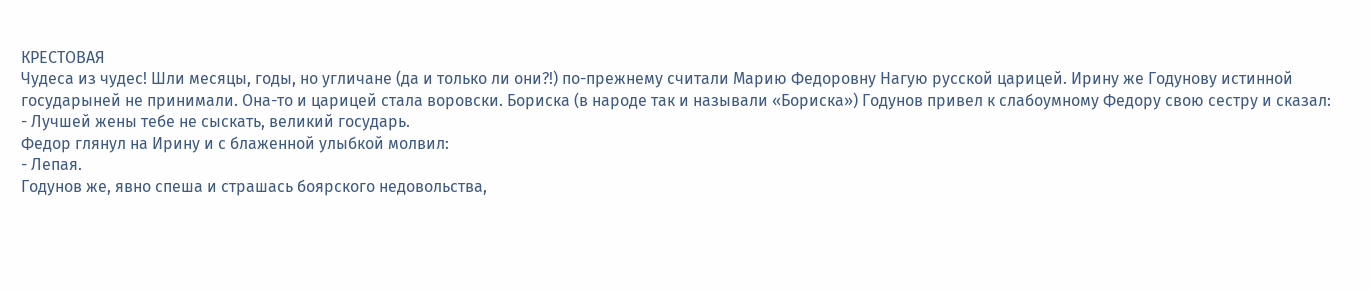КРЕСТОВАЯ
Чудеса из чудес! Шли месяцы, годы, но угличане (да и только ли они?!) по-прежнему считали Марию Федоровну Нагую русской царицей. Ирину же Годунову истинной государыней не принимали. Она-то и царицей стала воровски. Бориска (в народе так и называли «Бориска») Годунов привел к слабоумному Федору свою сестру и сказал:
- Лучшей жены тебе не сыскать, великий государь.
Федор глянул на Ирину и с блаженной улыбкой молвил:
- Лепая.
Годунов же, явно спеша и страшась боярского недовольства,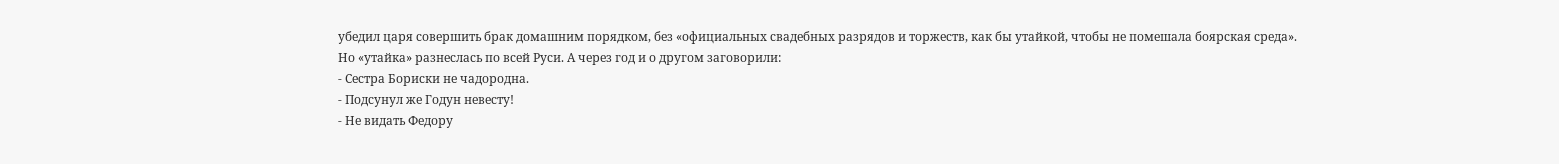убедил царя совершить брак домашним порядком, без «официальных свадебных разрядов и торжеств, как бы утайкой, чтобы не помешала боярская среда».
Но «утайка» разнеслась по всей Руси. А через год и о другом заговорили:
- Сестра Бориски не чадородна.
- Подсунул же Годун невесту!
- Не видать Федору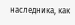наследника, как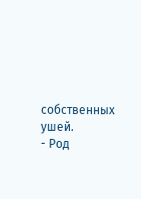собственных ушей.
- Род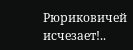Рюриковичей исчезает!..